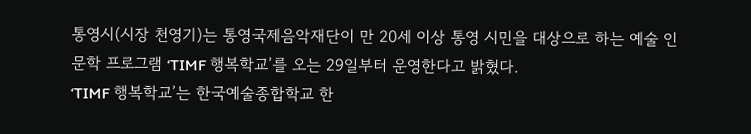통영시(시장 천영기)는 통영국제음악재단이 만 20세 이상 통영 시민을 대상으로 하는 예술 인문학 프로그램 ‘TIMF 행복학교’를 오는 29일부터 운영한다고 밝혔다.
‘TIMF 행복학교’는 한국예술종합학교 한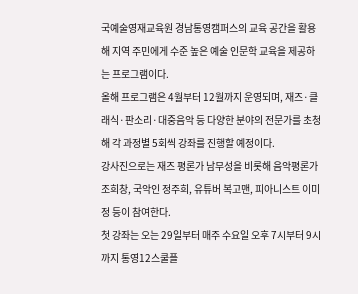국예술영재교육원 경남통영캠퍼스의 교육 공간을 활용해 지역 주민에게 수준 높은 예술 인문학 교육을 제공하는 프로그램이다.
올해 프로그램은 4월부터 12월까지 운영되며, 재즈·클래식·판소리·대중음악 등 다양한 분야의 전문가를 초청해 각 과정별 5회씩 강좌를 진행할 예정이다.
강사진으로는 재즈 평론가 남무성을 비롯해 음악평론가 조희창, 국악인 정주희, 유튜버 복고맨, 피아니스트 이미정 등이 참여한다.
첫 강좌는 오는 29일부터 매주 수요일 오후 7시부터 9시까지 통영12스쿨플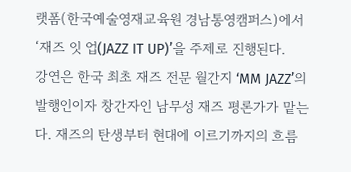랫폼(한국예술영재교육원 경남통영캠퍼스)에서 ‘재즈 잇 업(JAZZ IT UP)’을 주제로 진행된다.
강연은 한국 최초 재즈 전문 월간지 ‘MM JAZZ’의 발행인이자 창간자인 남무성 재즈 평론가가 맡는다. 재즈의 탄생부터 현대에 이르기까지의 흐름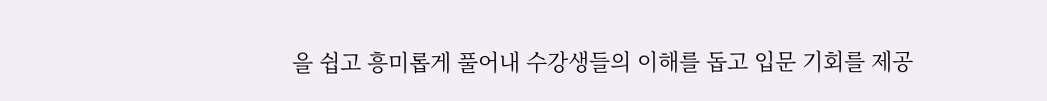을 쉽고 흥미롭게 풀어내 수강생들의 이해를 돕고 입문 기회를 제공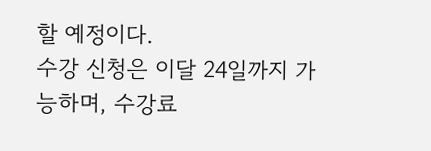할 예정이다.
수강 신청은 이달 24일까지 가능하며, 수강료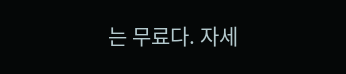는 무료다. 자세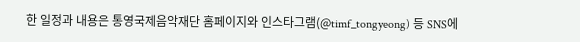한 일정과 내용은 통영국제음악재단 홈페이지와 인스타그램(@timf_tongyeong) 등 SNS에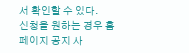서 확인할 수 있다.
신청을 원하는 경우 홈페이지 공지 사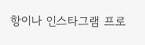항이나 인스타그램 프로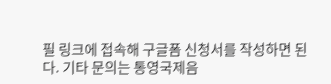필 링크에 접속해 구글폼 신청서를 작성하면 된다. 기타 문의는 통영국제음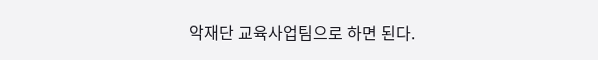악재단 교육사업팀으로 하면 된다.